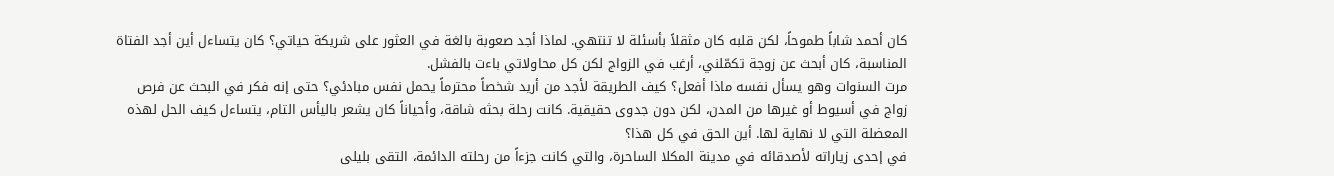كان أحمد شاباً طموحاً، لكن قلبه كان مثقلاً بأسئلة لا تنتهي. لماذا أجد صعوبة بالغة في العثور على شريكة حياتي؟ كان يتساءل أين أجد الفتاة المناسبة، كان أبحث عن زوجة تكمّلني، أرغب في الزواج لكن كل محاولاتي باءت بالفشل.
مرت السنوات وهو يسأل نفسه ماذا أفعل؟ كيف الطريقة لأجد من أريد شخصاً محترماً يحمل نفس مبادئي؟ حتى إنه فكر في البحث عن فرص زواج في أسيوط أو غيرها من المدن، لكن دون جدوى حقيقية. كانت رحلة بحثه شاقة، وأحياناً كان يشعر باليأس التام، يتساءل كيف الحل لهذه المعضلة التي لا نهاية لها. أين الحق في كل هذا؟
في إحدى زياراته لأصدقائه في مدينة المكلا الساحرة، والتي كانت جزءاً من رحلته الدائمة، التقى بليلى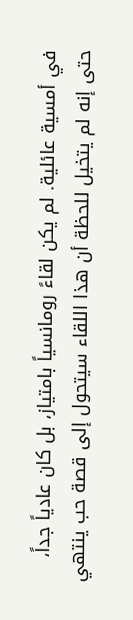في أمسية عائلية. لم يكن لقاءً رومانسياً بامتياز، بل كان عادياً جداً، حتى إنه لم يتخيل للحظة أن هذا اللقاء سيتحول إلى قصة حب ينتهي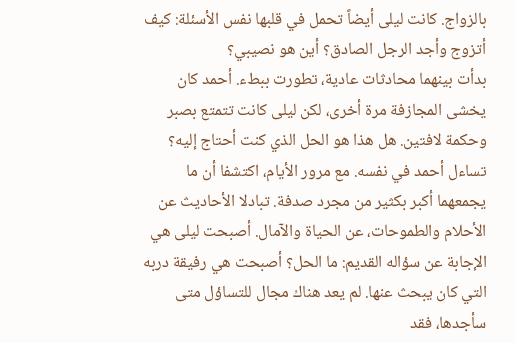بالزواج. كانت ليلى أيضاً تحمل في قلبها نفس الأسئلة: كيف أتزوج وأجد الرجل الصادق؟ أين هو نصيبي؟
بدأت بينهما محادثات عادية، تطورت ببطء. أحمد كان يخشى المجازفة مرة أخرى، لكن ليلى كانت تتمتع بصبر وحكمة لافتين. هل هذا هو الحل الذي كنت أحتاج إليه؟ تساءل أحمد في نفسه. مع مرور الأيام، اكتشفا أن ما يجمعهما أكبر بكثير من مجرد صدفة. تبادلا الأحاديث عن الأحلام والطموحات، عن الحياة والآمال. أصبحت ليلى هي الإجابة عن سؤاله القديم: ما الحل؟ أصبحت هي رفيقة دربه التي كان يبحث عنها. لم يعد هناك مجال للتساؤل متى سأجدها، فقد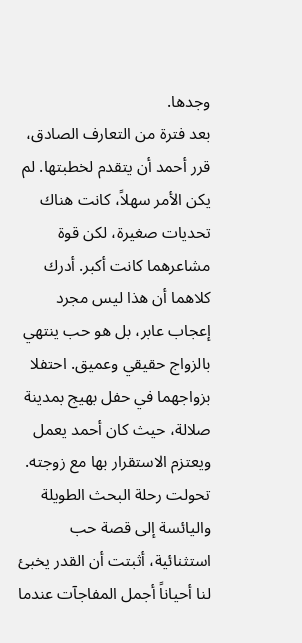وجدها.
بعد فترة من التعارف الصادق، قرر أحمد أن يتقدم لخطبتها. لم يكن الأمر سهلاً، كانت هناك تحديات صغيرة، لكن قوة مشاعرهما كانت أكبر. أدرك كلاهما أن هذا ليس مجرد إعجاب عابر، بل هو حب ينتهي بالزواج حقيقي وعميق. احتفلا بزواجهما في حفل بهيج بمدينة صلالة، حيث كان أحمد يعمل ويعتزم الاستقرار بها مع زوجته. تحولت رحلة البحث الطويلة واليائسة إلى قصة حب استثنائية، أثبتت أن القدر يخبئ لنا أحياناً أجمل المفاجآت عندما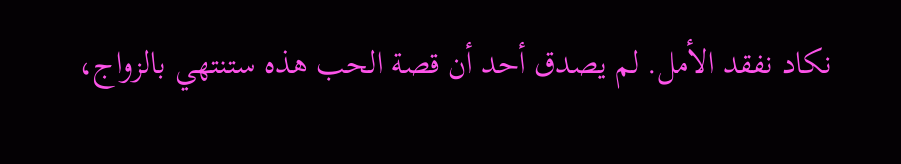نكاد نفقد الأمل. لم يصدق أحد أن قصة الحب هذه ستنتهي بالزواج،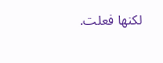لكنها فعلت.